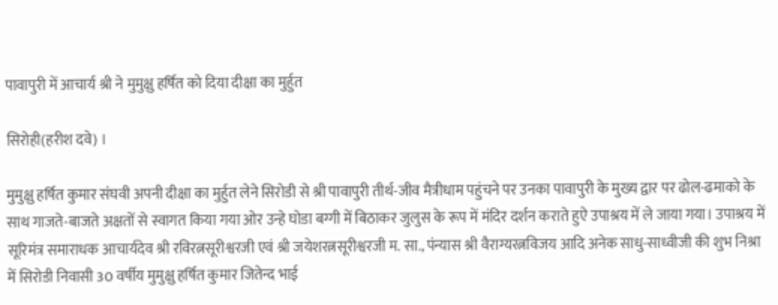पावापुरी में आचार्य श्री ने मुमुक्षु हर्षित को दिया दीक्षा का मुर्हुत

सिरोही(हरीश दवे) ।

मुमुक्षु हर्षित कुमार संघवी अपनी दीक्षा का मुर्हुत लेने सिरोडी से श्री पावापुरी तीर्थ-जीव मैत्रीधाम पहुंचने पर उनका पावापुरी के मुख्य द्वार पर ढोल-ढमाको के साथ गाजते-बाजते अक्षतों से स्वागत किया गया ओर उन्हे घोडा बग्गी में बिठाकर जुलुस के रूप में मंदिर दर्शन कराते हुऐ उपाश्रय में ले जाया गया। उपाश्रय में सूरिमंत्र समाराधक आचार्यदेव श्री रविरत्नसूरीश्वरजी एवं श्री जयेशरत्नसूरीश्वरजी म. सा., पंन्यास श्री वैराग्यरत्नविजय आदि अनेक साधु-साध्वीजी की शुभ निश्रा में सिरोडी निवासी 30 वर्षीय मुमुक्षु हर्षित कुमार जितेन्द भाई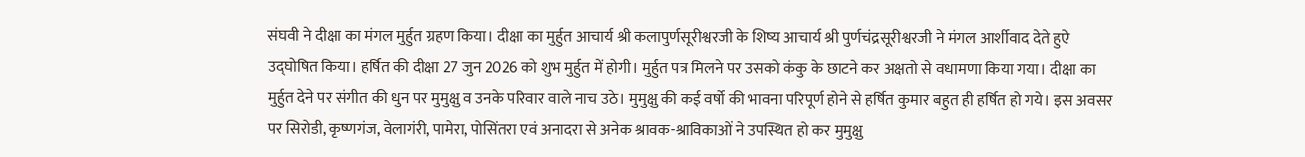संघवी ने दीक्षा का मंगल मुर्हुत ग्रहण किया। दीक्षा का मुर्हुत आचार्य श्री कलापुर्णसूरीश्वरजी के शिष्य आचार्य श्री पुर्णचंद्रसूरीश्वरजी ने मंगल आर्शीवाद देते हुऐ उद्घोषित किया। हर्षित की दीक्षा 27 जुन 2026 को शुभ मुर्हुत में होगी। मुर्हुत पत्र मिलने पर उसको कंकु के छाटने कर अक्षतो से वधामणा किया गया। दीक्षा का मुर्हुत देने पर संगीत की धुन पर मुमुक्षु व उनके परिवार वाले नाच उठे। मुमुक्षु की कई वर्षो की भावना परिपूर्ण होने से हर्षित कुमार बहुत ही हर्षित हो गये। इस अवसर पर सिरोडी, कृष्णगंज, वेलागंरी, पामेरा, पोसिंतरा एवं अनादरा से अनेक श्रावक-श्राविकाओं ने उपस्थित हो कर मुमुक्षु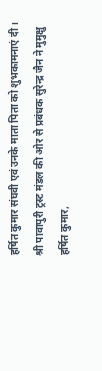हर्षित कुमार संघवी एवं उनके माता पिता को शुभकामनाएं दी। श्री पावापुरी ट्रस्ट मंडल की ओर से प्रबंधक सुरेन्द्र जैन ने मुमुक्षु हर्षित कुमार,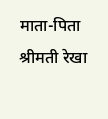माता-पिता श्रीमती रेखा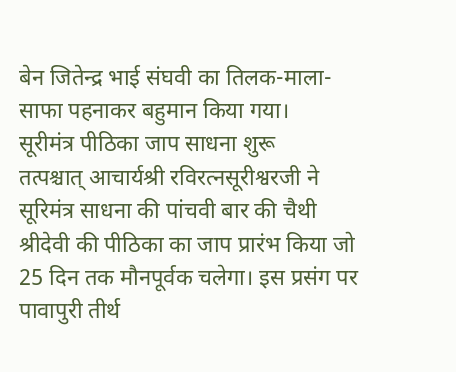बेन जितेन्द्र भाई संघवी का तिलक-माला-साफा पहनाकर बहुमान किया गया।
सूरीमंत्र पीठिका जाप साधना शुरू
तत्पश्चात् आचार्यश्री रविरत्नसूरीश्वरजी ने सूरिमंत्र साधना की पांचवी बार की चैथी श्रीदेवी की पीठिका का जाप प्रारंभ किया जो 25 दिन तक मौनपूर्वक चलेगा। इस प्रसंग पर पावापुरी तीर्थ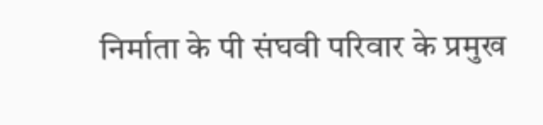निर्माता के पी संघवी परिवार के प्रमुख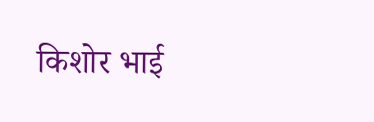किशोर भाई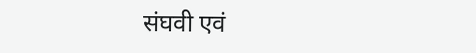संघवी एवं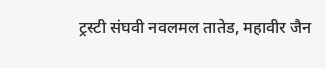ट्रस्टी संघवी नवलमल तातेड, महावीर जैन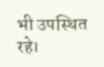भी उपस्थित रहे।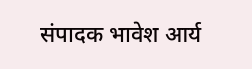संपादक भावेश आर्य